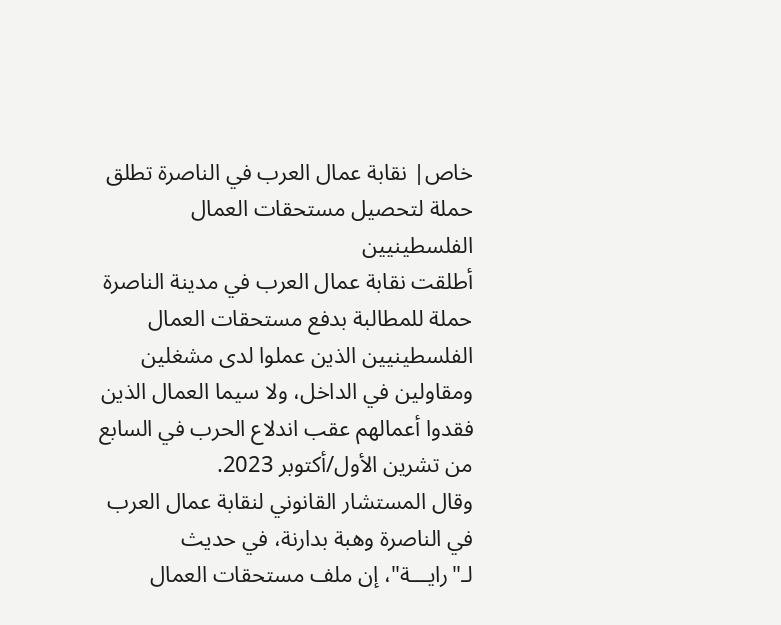خاص| نقابة عمال العرب في الناصرة تطلق حملة لتحصيل مستحقات العمال الفلسطينيين
أطلقت نقابة عمال العرب في مدينة الناصرة حملة للمطالبة بدفع مستحقات العمال الفلسطينيين الذين عملوا لدى مشغلين ومقاولين في الداخل، ولا سيما العمال الذين فقدوا أعمالهم عقب اندلاع الحرب في السابع من تشرين الأول/أكتوبر 2023.
وقال المستشار القانوني لنقابة عمال العرب في الناصرة وهبة بدارنة، في حديث لـ"رايـــة"، إن ملف مستحقات العمال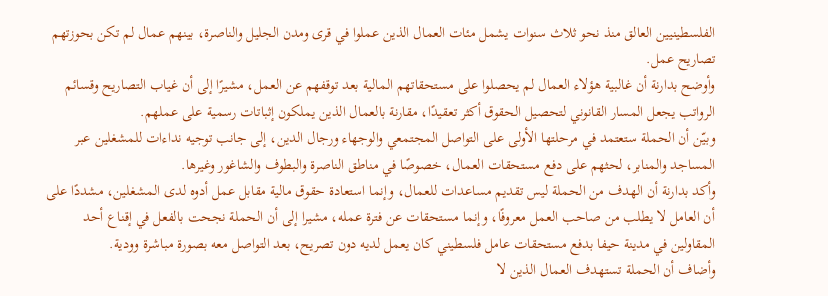الفلسطينيين العالق منذ نحو ثلاث سنوات يشمل مئات العمال الذين عملوا في قرى ومدن الجليل والناصرة، بينهم عمال لم تكن بحوزتهم تصاريح عمل.
وأوضح بدارنة أن غالبية هؤلاء العمال لم يحصلوا على مستحقاتهم المالية بعد توقفهم عن العمل، مشيرًا إلى أن غياب التصاريح وقسائم الرواتب يجعل المسار القانوني لتحصيل الحقوق أكثر تعقيدًا، مقارنة بالعمال الذين يملكون إثباتات رسمية على عملهم.
وبيّن أن الحملة ستعتمد في مرحلتها الأولى على التواصل المجتمعي والوجهاء ورجال الدين، إلى جانب توجيه نداءات للمشغلين عبر المساجد والمنابر، لحثهم على دفع مستحقات العمال، خصوصًا في مناطق الناصرة والبطوف والشاغور وغيرها.
وأكد بدارنة أن الهدف من الحملة ليس تقديم مساعدات للعمال، وإنما استعادة حقوق مالية مقابل عمل أدوه لدى المشغلين، مشددًا على أن العامل لا يطلب من صاحب العمل معروفًا، وإنما مستحقات عن فترة عمله، مشيرا إلى أن الحملة نجحت بالفعل في إقناع أحد المقاولين في مدينة حيفا بدفع مستحقات عامل فلسطيني كان يعمل لديه دون تصريح، بعد التواصل معه بصورة مباشرة وودية.
وأضاف أن الحملة تستهدف العمال الذين لا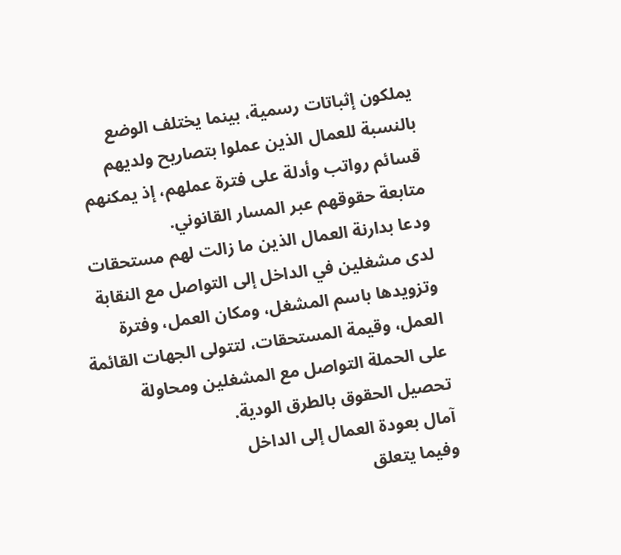يملكون إثباتات رسمية، بينما يختلف الوضع بالنسبة للعمال الذين عملوا بتصاريح ولديهم قسائم رواتب وأدلة على فترة عملهم، إذ يمكنهم متابعة حقوقهم عبر المسار القانوني.
ودعا بدارنة العمال الذين ما زالت لهم مستحقات لدى مشغلين في الداخل إلى التواصل مع النقابة وتزويدها باسم المشغل، ومكان العمل، وفترة العمل، وقيمة المستحقات، لتتولى الجهات القائمة على الحملة التواصل مع المشغلين ومحاولة تحصيل الحقوق بالطرق الودية.
آمال بعودة العمال إلى الداخل
وفيما يتعلق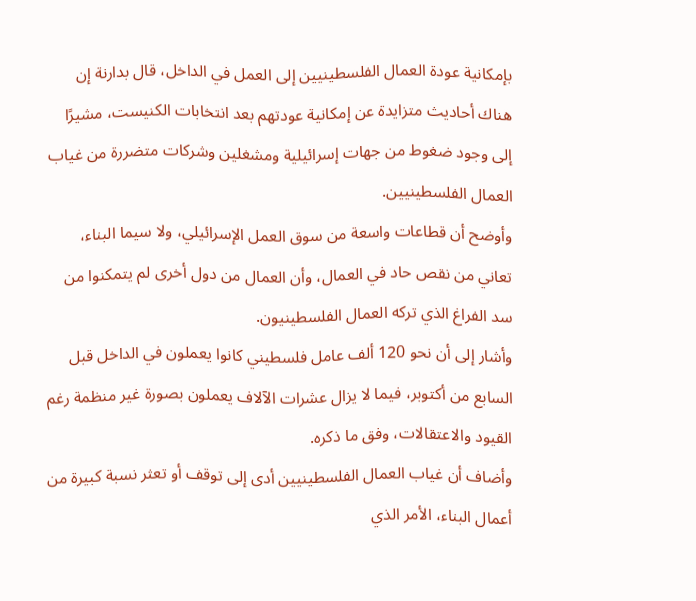بإمكانية عودة العمال الفلسطينيين إلى العمل في الداخل، قال بدارنة إن هناك أحاديث متزايدة عن إمكانية عودتهم بعد انتخابات الكنيست، مشيرًا إلى وجود ضغوط من جهات إسرائيلية ومشغلين وشركات متضررة من غياب العمال الفلسطينيين.
وأوضح أن قطاعات واسعة من سوق العمل الإسرائيلي، ولا سيما البناء، تعاني من نقص حاد في العمال، وأن العمال من دول أخرى لم يتمكنوا من سد الفراغ الذي تركه العمال الفلسطينيون.
وأشار إلى أن نحو 120 ألف عامل فلسطيني كانوا يعملون في الداخل قبل السابع من أكتوبر، فيما لا يزال عشرات الآلاف يعملون بصورة غير منظمة رغم القيود والاعتقالات، وفق ما ذكره.
وأضاف أن غياب العمال الفلسطينيين أدى إلى توقف أو تعثر نسبة كبيرة من أعمال البناء، الأمر الذي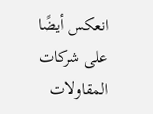انعكس أيضًا على شركات المقاولات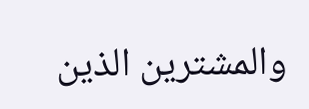والمشترين الذين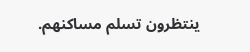ينتظرون تسلم مساكنهم.